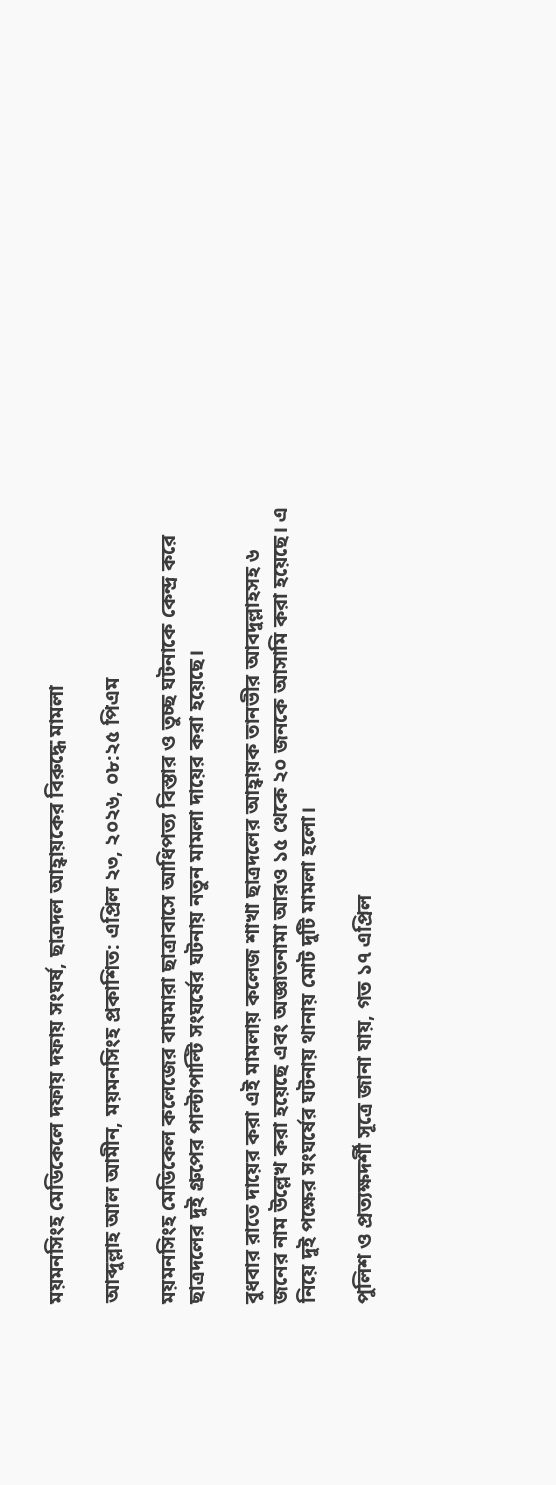ময়মনসিংহ মেডিকেলে দফায় দফায় সংঘর্ষ, ছাত্রদল আহ্বায়কের বিরুদ্ধে মামলা

আব্দুল্লাহ আল আমীন, ময়মনসিংহ প্রকাশিত: এপ্রিল ২৩, ২০২৬, ০৮:২৫ পিএম

ময়মনসিংহ মেডিকেল কলেজের বাঘমারা ছাত্রাবাসে আধিপত্য বিস্তার ও তুচ্ছ ঘটনাকে কেন্দ্র করে ছাত্রদলের দুই গ্রুপের পাল্টাপাল্টি সংঘর্ষের ঘটনায় নতুন মামলা দায়ের করা হয়েছে।

বুধবার রাতে দায়ের করা এই মামলায় কলেজ শাখা ছাত্রদলের আহ্বায়ক তানভীর আবদুল্লাহসহ ৬ জনের নাম উল্লেখ করা হয়েছে এবং অজ্ঞাতনামা আরও ১৫ থেকে ২০ জনকে আসামি করা হয়েছে। এ নিয়ে দুই পক্ষের সংঘর্ষের ঘটনায় থানায় মোট দুটি মামলা হলো।

পুলিশ ও প্রত্যক্ষদর্শী সূত্রে জানা যায়, গত ১৭ এপ্রিল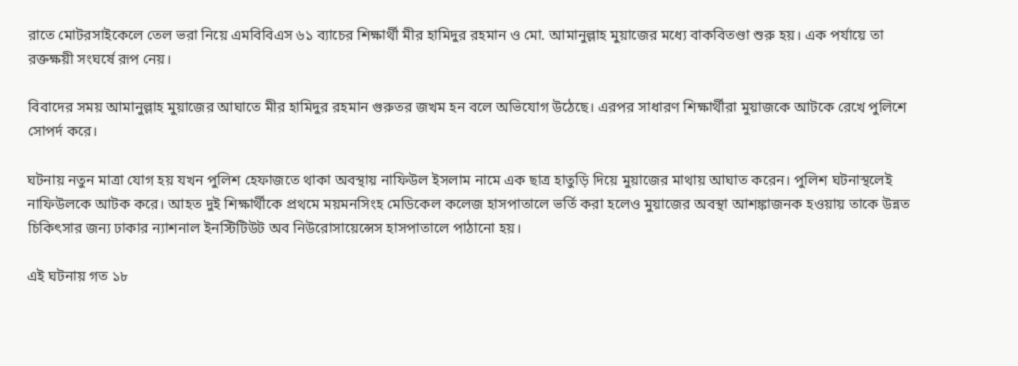রাতে মোটরসাইকেলে তেল ভরা নিয়ে এমবিবিএস ৬১ ব্যাচের শিক্ষার্থী মীর হামিদুর রহমান ও মো. আমানুল্লাহ মুয়াজের মধ্যে বাকবিতণ্ডা শুরু হয়। এক পর্যায়ে তা রক্তক্ষয়ী সংঘর্ষে রূপ নেয়।

বিবাদের সময় আমানুল্লাহ মুয়াজের আঘাতে মীর হামিদুর রহমান গুরুতর জখম হন বলে অভিযোগ উঠেছে। এরপর সাধারণ শিক্ষার্থীরা মুয়াজকে আটকে রেখে পুলিশে সোপর্দ করে।

ঘটনায় নতুন মাত্রা যোগ হয় যখন পুলিশ হেফাজতে থাকা অবস্থায় নাফিউল ইসলাম নামে এক ছাত্র হাতুড়ি দিয়ে মুয়াজের মাথায় আঘাত করেন। পুলিশ ঘটনাস্থলেই নাফিউলকে আটক করে। আহত দুই শিক্ষার্থীকে প্রথমে ময়মনসিংহ মেডিকেল কলেজ হাসপাতালে ভর্তি করা হলেও মুয়াজের অবস্থা আশঙ্কাজনক হওয়ায় তাকে উন্নত চিকিৎসার জন্য ঢাকার ন্যাশনাল ইনস্টিটিউট অব নিউরোসায়েন্সেস হাসপাতালে পাঠানো হয়।

এই ঘটনায় গত ১৮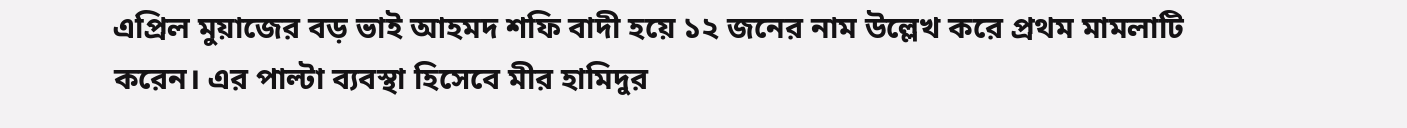এপ্রিল মুয়াজের বড় ভাই আহমদ শফি বাদী হয়ে ১২ জনের নাম উল্লেখ করে প্রথম মামলাটি করেন। এর পাল্টা ব্যবস্থা হিসেবে মীর হামিদুর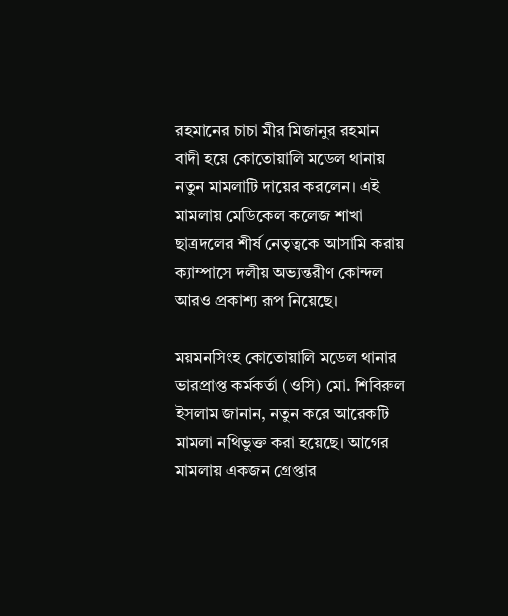রহমানের চাচা মীর মিজানুর রহমান বাদী হয়ে কোতোয়ালি মডেল থানায় নতুন মামলাটি দায়ের করলেন। এই মামলায় মেডিকেল কলেজ শাখা ছাত্রদলের শীর্ষ নেতৃত্বকে আসামি করায় ক্যাম্পাসে দলীয় অভ্যন্তরীণ কোন্দল আরও প্রকাশ্য রূপ নিয়েছে।

ময়মনসিংহ কোতোয়ালি মডেল থানার ভারপ্রাপ্ত কর্মকর্তা (ওসি) মো. শিবিরুল ইসলাম জানান, নতুন করে আরেকটি মামলা নথিভুক্ত করা হয়েছে। আগের মামলায় একজন গ্রেপ্তার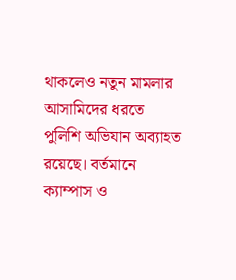থাকলেও নতুন মামলার আসামিদের ধরতে পুলিশি অভিযান অব্যাহত রয়েছে। বর্তমানে ক্যাম্পাস ও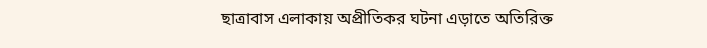ছাত্রাবাস এলাকায় অপ্রীতিকর ঘটনা এড়াতে অতিরিক্ত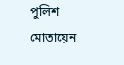পুলিশ মোতায়েন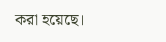করা হয়েছে।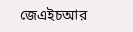জেএইচআর